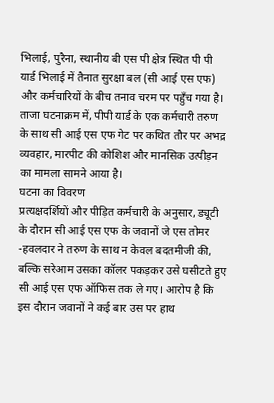भिलाई, पुरैना, स्थानीय बी एस पी क्षेत्र स्थित पी पी यार्ड भिलाई में तैनात सुरक्षा बल (सी आई एस एफ) और कर्मचारियों के बीच तनाव चरम पर पहुँच गया है। ताजा घटनाक्रम में, पीपी यार्ड के एक कर्मचारी तरुण के साथ सी आई एस एफ गेट पर कथित तौर पर अभद्र व्यवहार, मारपीट की कोशिश और मानसिक उत्पीड़न का मामला सामने आया है।
घटना का विवरण
प्रत्यक्षदर्शियों और पीड़ित कर्मचारी के अनुसार, ड्यूटी के दौरान सी आई एस एफ के जवानों जे एस तोमर -हवलदार ने तरुण के साथ न केवल बदतमीजी की, बल्कि सरेआम उसका कॉलर पकड़कर उसे घसीटते हुए सी आई एस एफ ऑफिस तक ले गए। आरोप है कि इस दौरान जवानों ने कई बार उस पर हाथ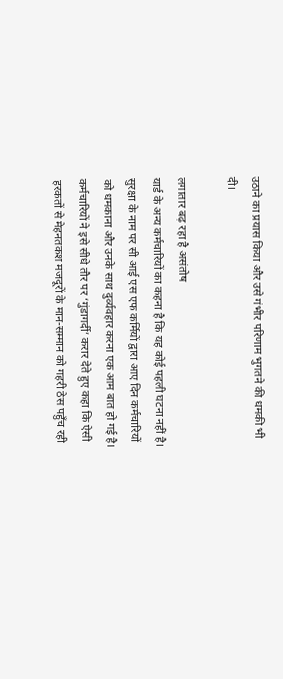उठाने का प्रयास किया और उसे गंभीर परिणाम भुगतने की धमकी भी दी।

लगातार बढ़ रहा है असंतोष
यार्ड के अन्य कर्मचारियों का कहना है कि यह कोई पहली घटना नहीं है। सुरक्षा के नाम पर सी आई एस एफ कर्मियों द्वारा आए दिन कर्मचारियों को धमकाना और उनके साथ दुर्व्यवहार करना एक आम बात हो गई है। कर्मचारियों ने इसे सीधे तौर पर ‘गुंडागर्दी’ करार देते हुए कहा कि ऐसी हरकतों से मेहनतकश मजदूरों के मान-सम्मान को गहरी ठेस पहुँच रही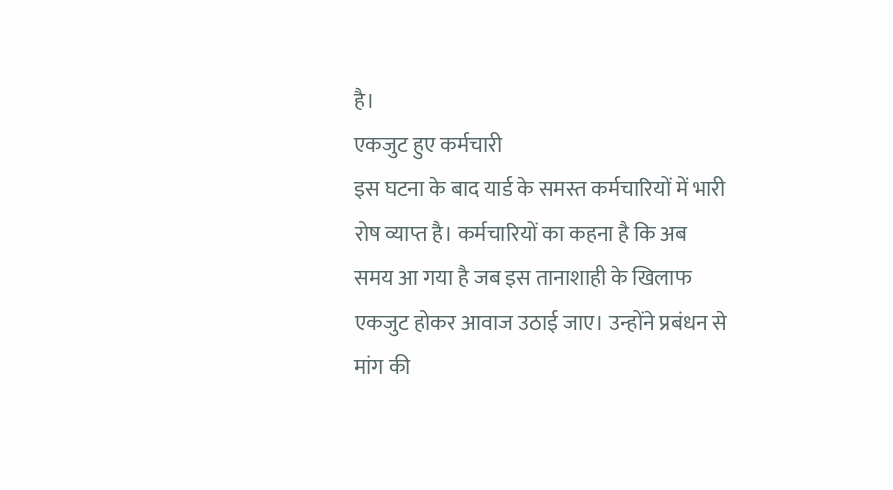है।
एकजुट हुए कर्मचारी
इस घटना के बाद यार्ड के समस्त कर्मचारियों में भारी रोष व्याप्त है। कर्मचारियों का कहना है कि अब समय आ गया है जब इस तानाशाही के खिलाफ एकजुट होकर आवाज उठाई जाए। उन्होंने प्रबंधन से मांग की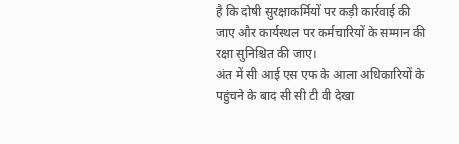है कि दोषी सुरक्षाकर्मियों पर कड़ी कार्रवाई की जाए और कार्यस्थल पर कर्मचारियों के सम्मान की रक्षा सुनिश्चित की जाए।
अंत में सी आई एस एफ के आला अधिकारियों के पहुंचने के बाद सी सी टी वी देखा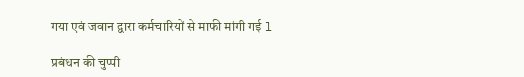गया एवं जवान द्वारा कर्मचारियों से माफी मांगी गई l

प्रबंधन की चुप्पी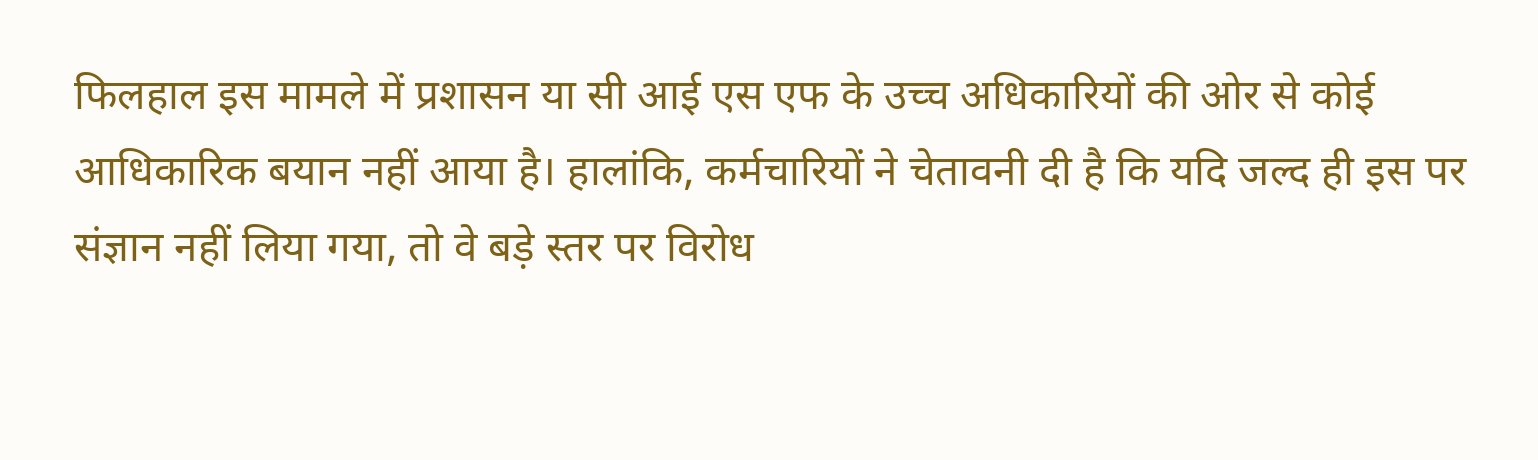फिलहाल इस मामले में प्रशासन या सी आई एस एफ के उच्च अधिकारियों की ओर से कोई आधिकारिक बयान नहीं आया है। हालांकि, कर्मचारियों ने चेतावनी दी है कि यदि जल्द ही इस पर संज्ञान नहीं लिया गया, तो वे बड़े स्तर पर विरोध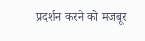प्रदर्शन करने को मजबूर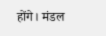होंगे। मंडल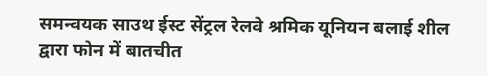समन्वयक साउथ ईस्ट सेंट्रल रेलवे श्रमिक यूनियन बलाई शील द्वारा फोन में बातचीत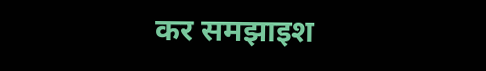कर समझाइश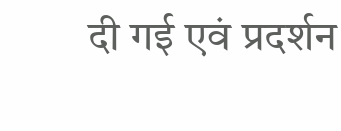दी गई एवं प्रदर्शन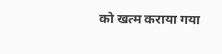को खत्म कराया गया